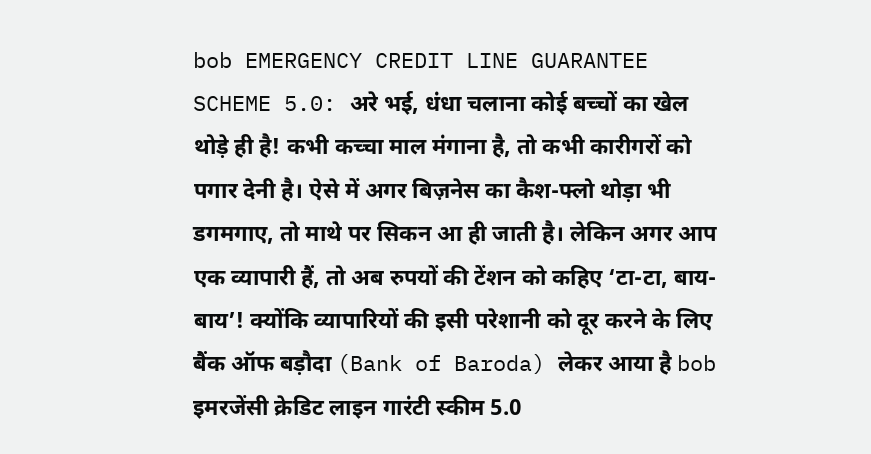bob EMERGENCY CREDIT LINE GUARANTEE SCHEME 5.0: अरे भई, धंधा चलाना कोई बच्चों का खेल थोड़े ही है! कभी कच्चा माल मंगाना है, तो कभी कारीगरों को पगार देनी है। ऐसे में अगर बिज़नेस का कैश-फ्लो थोड़ा भी डगमगाए, तो माथे पर सिकन आ ही जाती है। लेकिन अगर आप एक व्यापारी हैं, तो अब रुपयों की टेंशन को कहिए ‘टा-टा, बाय-बाय’! क्योंकि व्यापारियों की इसी परेशानी को दूर करने के लिए बैंक ऑफ बड़ौदा (Bank of Baroda) लेकर आया है bob इमरजेंसी क्रेडिट लाइन गारंटी स्कीम 5.0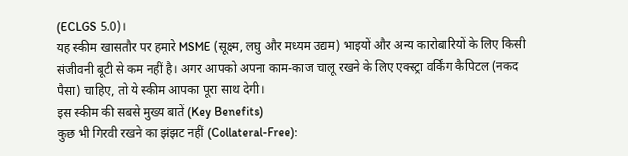(ECLGS 5.0)।
यह स्कीम खासतौर पर हमारे MSME (सूक्ष्म, लघु और मध्यम उद्यम) भाइयों और अन्य कारोबारियों के लिए किसी संजीवनी बूटी से कम नहीं है। अगर आपको अपना काम-काज चालू रखने के लिए एक्स्ट्रा वर्किंग कैपिटल (नकद पैसा) चाहिए, तो ये स्कीम आपका पूरा साथ देगी।
इस स्कीम की सबसे मुख्य बातें (Key Benefits)
कुछ भी गिरवी रखने का झंझट नहीं (Collateral-Free):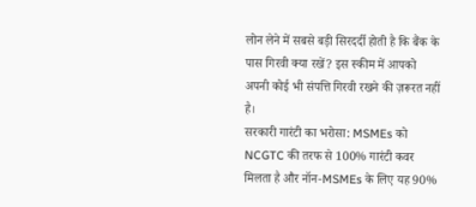लोन लेने में सबसे बड़ी सिरदर्दी होती है कि बैंक के पास गिरवी क्या रखें? इस स्कीम में आपको अपनी कोई भी संपत्ति गिरवी रखने की ज़रूरत नहीं है।
सरकारी गारंटी का भरोसा: MSMEs को NCGTC की तरफ से 100% गारंटी कवर मिलता है और नॉन-MSMEs के लिए यह 90%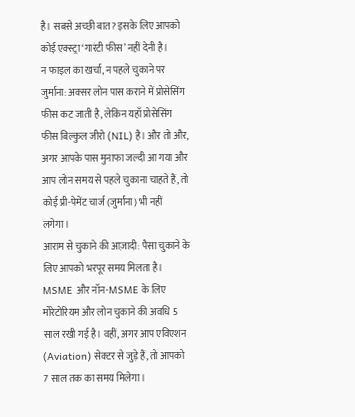है। सबसे अच्छी बात? इसके लिए आपको कोई एक्स्ट्रा ‘गारंटी फीस’ नहीं देनी है।
न फाइल का खर्चा, न पहले चुकाने पर जुर्माना: अक्सर लोन पास कराने में प्रोसेसिंग फीस कट जाती है, लेकिन यहाँ प्रोसेसिंग फीस बिल्कुल जीरो (NIL) है। और तो और, अगर आपके पास मुनाफा जल्दी आ गया और आप लोन समय से पहले चुकाना चाहते हैं, तो कोई प्री-पेमेंट चार्ज (जुर्माना) भी नहीं लगेगा।
आराम से चुकाने की आज़ादी: पैसा चुकाने के लिए आपको भरपूर समय मिलता है। MSME और नॉन-MSME के लिए मोरेटोरियम और लोन चुकाने की अवधि 5 साल रखी गई है। वहीं, अगर आप एविएशन (Aviation) सेक्टर से जुड़े हैं, तो आपको 7 साल तक का समय मिलेगा।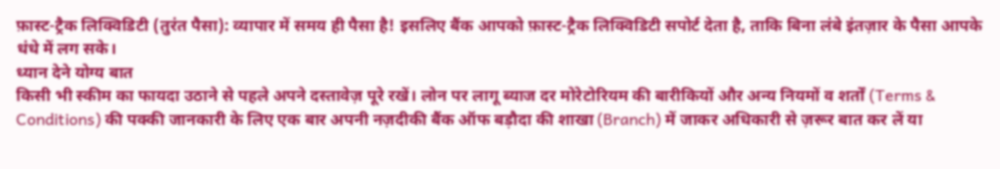फ़ास्ट-ट्रैक लिक्विडिटी (तुरंत पैसा): व्यापार में समय ही पैसा है! इसलिए बैंक आपको फ़ास्ट-ट्रैक लिक्विडिटी सपोर्ट देता है, ताकि बिना लंबे इंतज़ार के पैसा आपके धंधे में लग सके।
ध्यान देने योग्य बात
किसी भी स्कीम का फायदा उठाने से पहले अपने दस्तावेज़ पूरे रखें। लोन पर लागू ब्याज दर मोरेटोरियम की बारीकियों और अन्य नियमों व शर्तों (Terms & Conditions) की पक्की जानकारी के लिए एक बार अपनी नज़दीकी बैंक ऑफ बड़ौदा की शाखा (Branch) में जाकर अधिकारी से ज़रूर बात कर लें या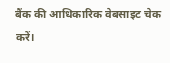बैंक की आधिकारिक वेबसाइट चेक करें।